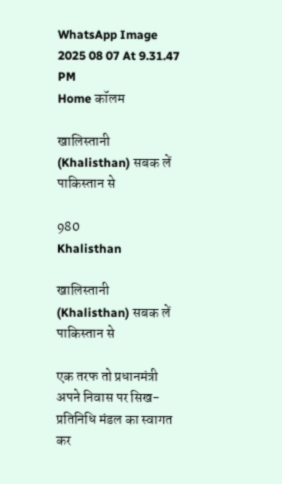WhatsApp Image 2025 08 07 At 9.31.47 PM
Home कॉलम

खालिस्तानी (Khalisthan) सबक लें पाकिस्तान से

980
Khalisthan

खालिस्तानी (Khalisthan) सबक लें पाकिस्तान से

एक तरफ तो प्रधानमंत्री अपने निवास पर सिख-प्रतिनिधि मंडल का स्वागत कर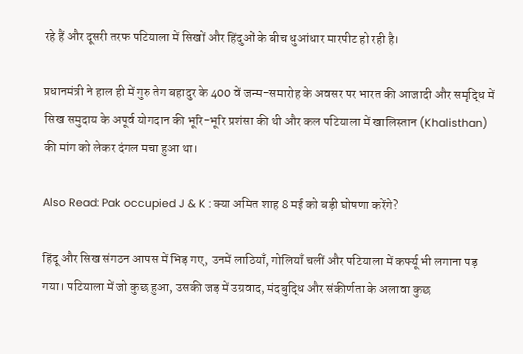रहे हैं और दूसरी तरफ पटियाला में सिखों और हिंदुओं के बीच धुआंधार मारपीट हो रही है।

प्रधानमंत्री ने हाल ही में गुरु तेग बहादुर के 400 वें जन्म-समारोह के अवसर पर भारत की आजादी और समृद्धि में सिख समुदाय के अपूर्व योगदान की भूरि-भूरि प्रशंसा की थी और कल पटियाला में खालिस्तान (Khalisthan) की मांग को लेकर दंगल मचा हुआ था।

Also Read: Pak occupied J & K : क्या अमित शाह 8 मई को बड़ी घोषणा करेंगे?

हिंदू और सिख संगठन आपस में भिड़ गए, उनमें लाठियाँ, गोलियाँ चलीं और पटियाला में कर्फ्यू भी लगाना पड़ गया। पटियाला में जो कुछ हुआ, उसकी जड़ में उग्रवाद, मंदबुद्धि और संकीर्णता के अलावा कुछ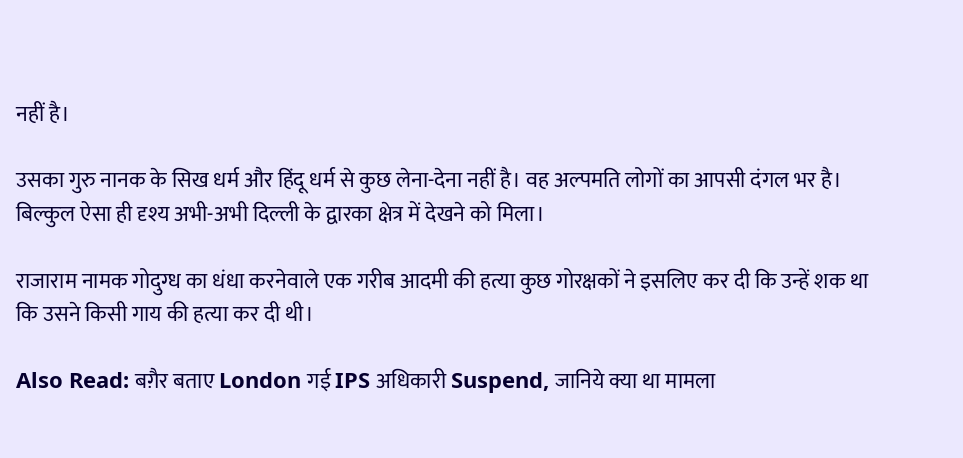नहीं है।

उसका गुरु नानक के सिख धर्म और हिंदू धर्म से कुछ लेना-देना नहीं है। वह अल्पमति लोगों का आपसी दंगल भर है। बिल्कुल ऐसा ही दृश्य अभी-अभी दिल्ली के द्वारका क्षेत्र में देखने को मिला।

राजाराम नामक गोदुग्ध का धंधा करनेवाले एक गरीब आदमी की हत्या कुछ गोरक्षकों ने इसलिए कर दी कि उन्हें शक था कि उसने किसी गाय की हत्या कर दी थी।

Also Read: बग़ैर बताए London गई IPS अधिकारी Suspend, जानिये क्या था मामला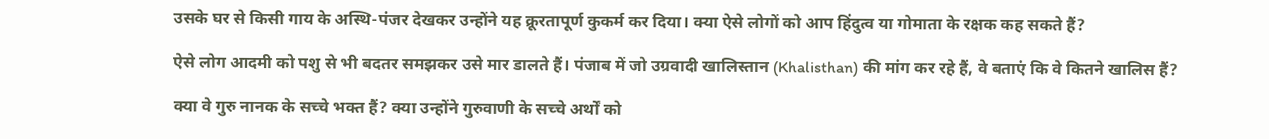उसके घर से किसी गाय के अस्थि-पंजर देखकर उन्होंने यह क्रूरतापूर्ण कुकर्म कर दिया। क्या ऐसे लोगों को आप हिंदुत्व या गोमाता के रक्षक कह सकते हैं?

ऐसे लोग आदमी को पशु से भी बदतर समझकर उसे मार डालते हैं। पंजाब में जो उग्रवादी खालिस्तान (Khalisthan) की मांग कर रहे हैं, वे बताएं कि वे कितने खालिस हैं?

क्या वे गुरु नानक के सच्चे भक्त हैं? क्या उन्होंने गुरुवाणी के सच्चे अर्थों को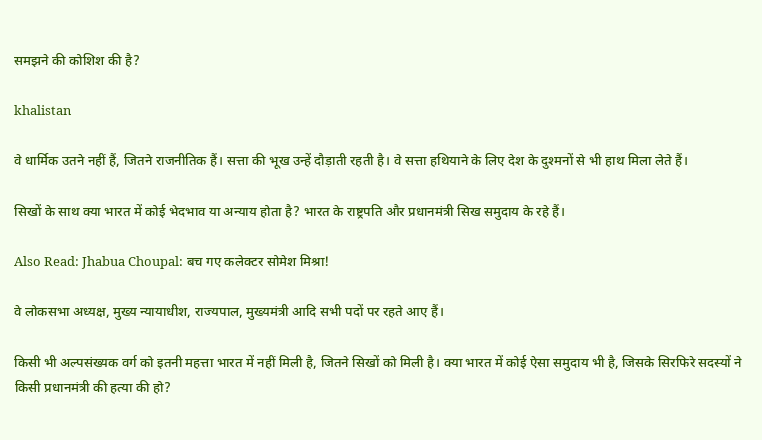समझने की कोशिश की है?

khalistan

वे धार्मिक उतने नहीं हैं, जितने राजनीतिक हैं। सत्ता की भूख उन्हें दौड़ाती रहती है। वे सत्ता हथियाने के लिए देश के दुश्मनों से भी हाथ मिला लेते हैं।

सिखों के साथ क्या भारत में कोई भेदभाव या अन्याय होता है? भारत के राष्ट्रपति और प्रधानमंत्री सिख समुदाय के रहे हैं।

Also Read: Jhabua Choupal: बच गए कलेक्टर सोमेश मिश्रा!

वे लोकसभा अध्यक्ष, मुख्य न्यायाधीश, राज्यपाल, मुख्यमंत्री आदि सभी पदों पर रहते आए हैं।

किसी भी अल्पसंख्यक वर्ग को इतनी महत्ता भारत में नहीं मिली है, जितने सिखों को मिली है। क्या भारत में कोई ऐसा समुदाय भी है, जिसके सिरफिरे सदस्यों ने किसी प्रधानमंत्री की हत्या की हो?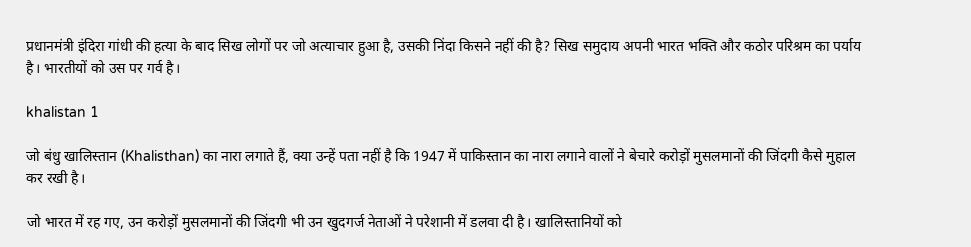प्रधानमंत्री इंदिरा गांधी की हत्या के बाद सिख लोगों पर जो अत्याचार हुआ है, उसकी निंदा किसने नहीं की है? सिख समुदाय अपनी भारत भक्ति और कठोर परिश्रम का पर्याय है। भारतीयों को उस पर गर्व है।

khalistan 1

जो बंधु खालिस्तान (Khalisthan) का नारा लगाते हैं, क्या उन्हें पता नहीं है कि 1947 में पाकिस्तान का नारा लगाने वालों ने बेचारे करोड़ों मुसलमानों की जिंदगी कैसे मुहाल कर रखी है।

जो भारत में रह गए, उन करोड़ों मुसलमानों की जिंदगी भी उन खुदगर्ज नेताओं ने परेशानी में डलवा दी है। खालिस्तानियों को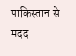पाकिस्तान से मदद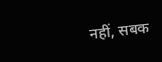नहीं, सबक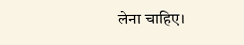लेना चाहिए।